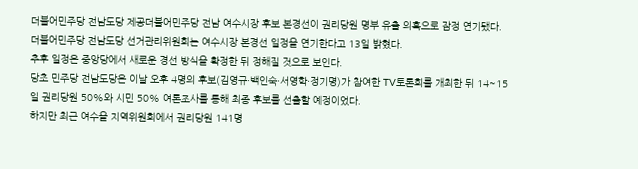더불어민주당 전남도당 제공더불어민주당 전남 여수시장 후보 본경선이 권리당원 명부 유출 의혹으로 잠정 연기됐다.
더불어민주당 전남도당 선거관리위원회는 여수시장 본경선 일정을 연기한다고 13일 밝혔다.
추후 일정은 중앙당에서 새로운 경선 방식을 확정한 뒤 정해질 것으로 보인다.
당초 민주당 전남도당은 이날 오후 4명의 후보(김영규·백인숙·서영학·정기명)가 참여한 TV토론회를 개최한 뒤 14~15일 권리당원 50%와 시민 50% 여론조사를 통해 최종 후보를 선출할 예정이었다.
하지만 최근 여수을 지역위원회에서 권리당원 141명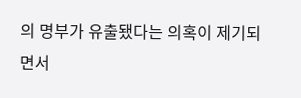의 명부가 유출됐다는 의혹이 제기되면서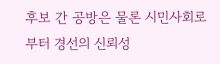후보 간 공방은 물론 시민사회로부터 경선의 신뢰성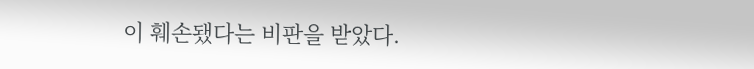이 훼손됐다는 비판을 받았다.